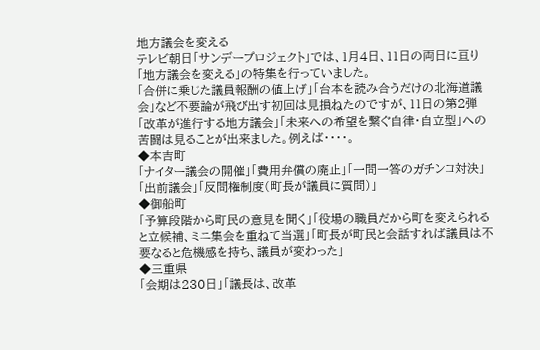地方議会を変える
テレビ朝日「サンデープロジェクト」では、1月4日、11日の両日に亘り「地方議会を変える」の特集を行っていました。
「合併に乗じた議員報酬の値上げ」「台本を読み合うだけの北海道議会」など不要論が飛び出す初回は見損ねたのですが、11日の第2弾「改革が進行する地方議会」「未来への希望を繋ぐ自律・自立型」への苦闘は見ることが出来ました。例えば・・・・。
◆本吉町
「ナイター議会の開催」「費用弁償の廃止」「一問一答のガチンコ対決」「出前議会」「反問権制度(町長が議員に質問)」
◆御船町
「予算段階から町民の意見を聞く」「役場の職員だから町を変えられると立候補、ミニ集会を重ねて当選」「町長が町民と会話すれば議員は不要なると危機感を持ち、議員が変わった」
◆三重県
「会期は230日」「議長は、改革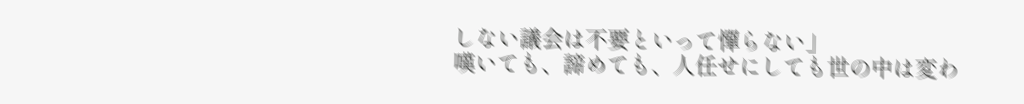しない議会は不要といって憚らない」
嘆いても、諦めても、人任せにしても世の中は変わ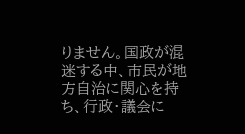りません。国政が混迷する中、市民が地方自治に関心を持ち、行政・議会に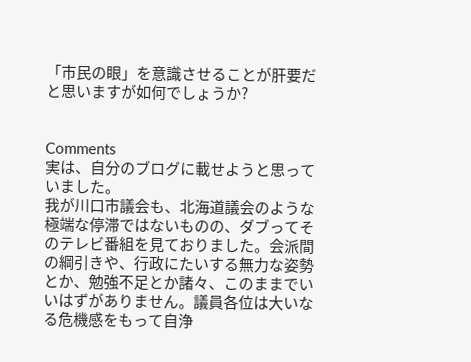「市民の眼」を意識させることが肝要だと思いますが如何でしょうか?


Comments
実は、自分のブログに載せようと思っていました。
我が川口市議会も、北海道議会のような極端な停滞ではないものの、ダブってそのテレビ番組を見ておりました。会派間の綱引きや、行政にたいする無力な姿勢とか、勉強不足とか諸々、このままでいいはずがありません。議員各位は大いなる危機感をもって自浄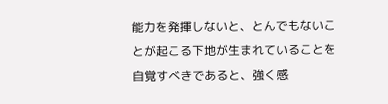能力を発揮しないと、とんでもないことが起こる下地が生まれていることを自覚すべきであると、強く感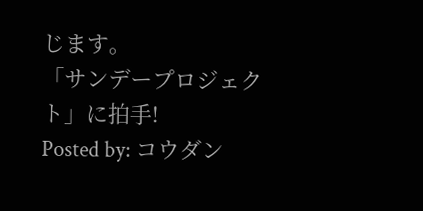じます。
「サンデープロジェクト」に拍手!
Posted by: コウダン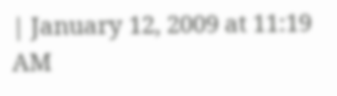| January 12, 2009 at 11:19 AM